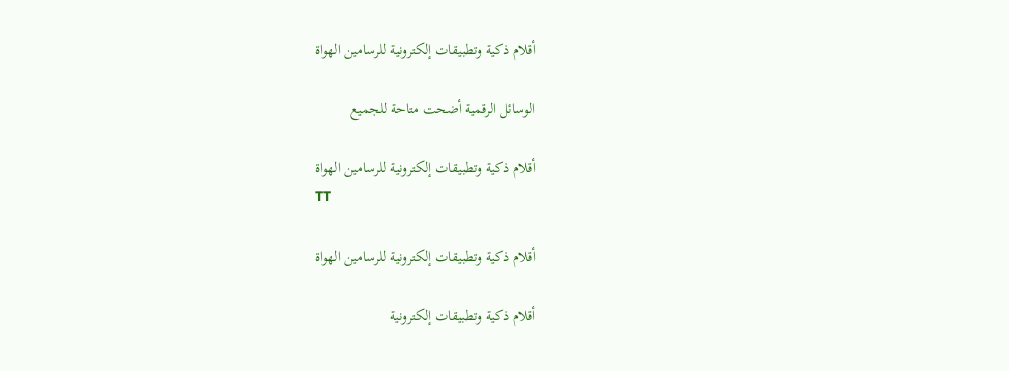أقلام ذكية وتطبيقات إلكترونية للرسامين الهواة

الوسائل الرقمية أضحت متاحة للجميع

أقلام ذكية وتطبيقات إلكترونية للرسامين الهواة
TT

أقلام ذكية وتطبيقات إلكترونية للرسامين الهواة

أقلام ذكية وتطبيقات إلكترونية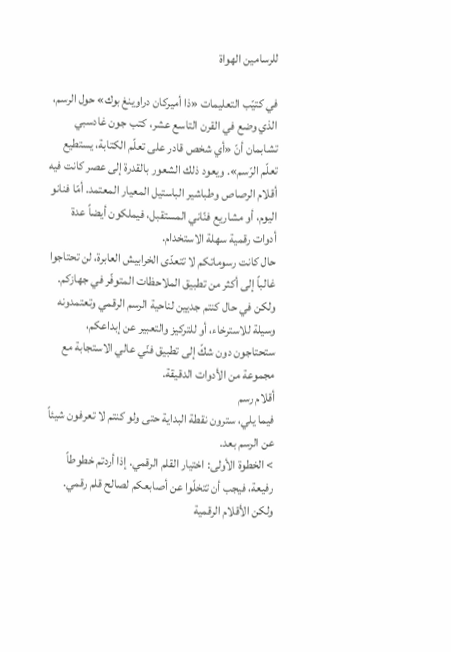للرسامين الهواة

في كتيّب التعليمات «ذا أميركان دراوينغ بوك» حول الرسم، الذي وضع في القرن التاسع عشر، كتب جون غادسبي تشابمان أنّ «أي شخص قادر على تعلّم الكتابة، يستطيع تعلّم الرّسم». ويعود ذلك الشعور بالقدرة إلى عصر كانت فيه أقلام الرصاص وطباشير الباستيل المعيار المعتمد. أمّا فنانو اليوم، أو مشاريع فنّاني المستقبل، فيملكون أيضاً عدة أدوات رقمية سهلة الاستخدام.
حال كانت رسوماتكم لا تتعدّى الخرابيش العابرة، لن تحتاجوا غالباً إلى أكثر من تطبيق الملاحظات المتوفّر في جهازكم. ولكن في حال كنتم جديين لناحية الرسم الرقمي وتعتمدونه وسيلة للاسترخاء، أو للتركيز والتعبير عن إبداعكم، ستحتاجون دون شكّ إلى تطبيق فنّي عالي الاستجابة مع مجموعة من الأدوات الدقيقة.
أقلام رسم
فيما يلي، سترون نقطة البداية حتى ولو كنتم لا تعرفون شيئاً عن الرسم بعد.
> الخطوة الأولى: اختيار القلم الرقمي. إذا أردتم خطوطاً رفيعة، فيجب أن تتخلّوا عن أصابعكم لصالح قلم رقمي. ولكن الأقلام الرقمية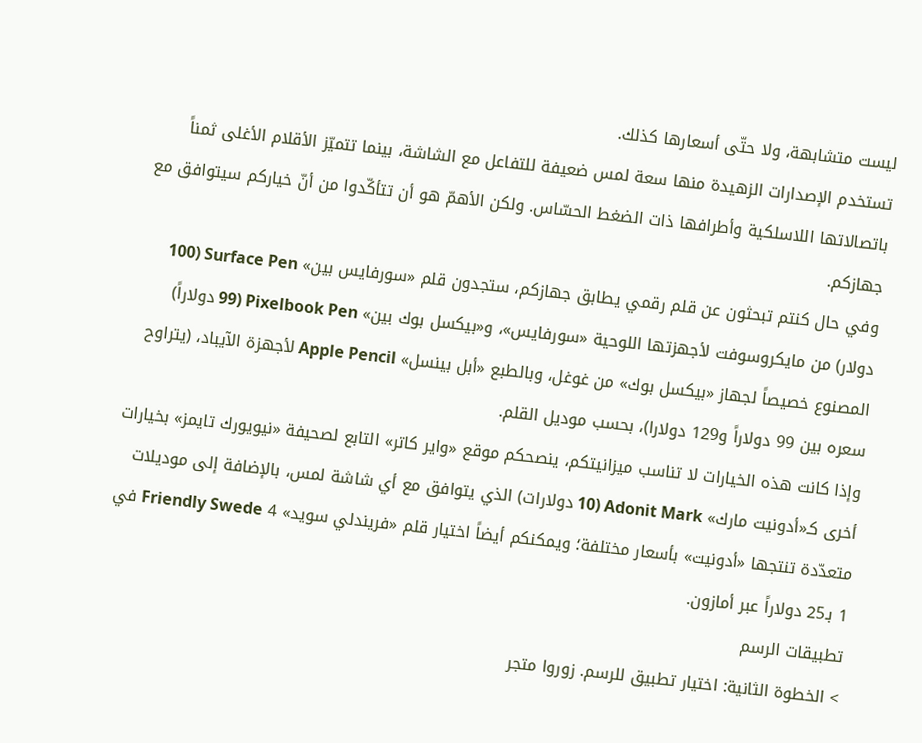ليست متشابهة، ولا حتّى أسعارها كذلك.
تستخدم الإصدارات الزهيدة منها سعة لمس ضعيفة للتفاعل مع الشاشة، بينما تتميّز الأقلام الأغلى ثمناً باتصالاتها اللاسلكية وأطرافها ذات الضغط الحسّاس. ولكن الأهمّ هو أن تتأكّدوا من أنّ خياركم سيتوافق مع جهازكم.
وفي حال كنتم تبحثون عن قلم رقمي يطابق جهازكم، ستجدون قلم «سورفايس بين» Surface Pen (100 دولار) من مايكروسوفت لأجهزتها اللوحية «سورفايس»، و«بيكسل بوك بين» Pixelbook Pen (99 دولاراً) المصنوع خصيصاً لجهاز «بيكسل بوك» من غوغل، وبالطبع «أبل بينسل» Apple Pencil لأجهزة الآيباد، (يتراوح سعره بين 99 دولاراً و129 دولارا)، بحسب موديل القلم.
وإذا كانت هذه الخيارات لا تناسب ميزانيتكم، ينصحكم موقع «واير كاتر» التابع لصحيفة «نيويورك تايمز» بخيارات أخرى كـ«أدونيت مارك» Adonit Mark (10 دولارات) الذي يتوافق مع أي شاشة لمس، بالإضافة إلى موديلات متعدّدة تنتجها «أدونيت» بأسعار مختلفة؛ ويمكنكم أيضاً اختيار قلم «فريندلي سويد» 4 Friendly Swede في 1 بـ25 دولاراً عبر أمازون.
تطبيقات الرسم
> الخطوة الثانية: اختيار تطبيق للرسم. زوروا متجر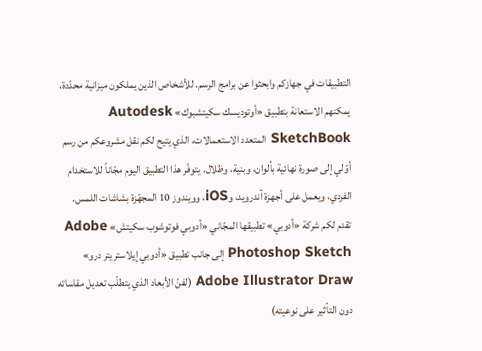التطبيقات في جهازكم وابحثوا عن برامج الرسم. للأشخاص الذين يملكون ميزانية محدّدة، يمكنهم الاستعانة بتطبيق «أوتوديسك سكيتشبوك» Autodesk SketchBook المتعدد الاستعمالات، الذي يتيح لكم نقل مشروعكم من رسم أوّلي إلى صورة نهائية بألوان، وبنية، وظلال. يتوفّر هذا التطبيق اليوم مجّاناً للاستخدام الفردي، ويعمل على أجهزة آندرويد، وiOS، وويندوز 10 المجهّزة بشاشات اللمس.
تقدم لكم شركة «أدوبي» تطبيقها المجّاني «أدوبي فوتوشوب سكيتش» Adobe Photoshop Sketch إلى جانب تطبيق «أدوبي إيلاستريتر درو» Adobe Illustrator Draw (لفنّ الأبعاد الذي يتطلّب تعديل مقاساته دون التأثير على نوعيته)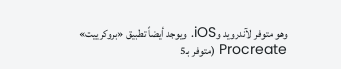وهو متوفر لآندرويد وiOS. ويوجد أيضاً تطبيق «بروكرييت» Procreate (متوفر بـ5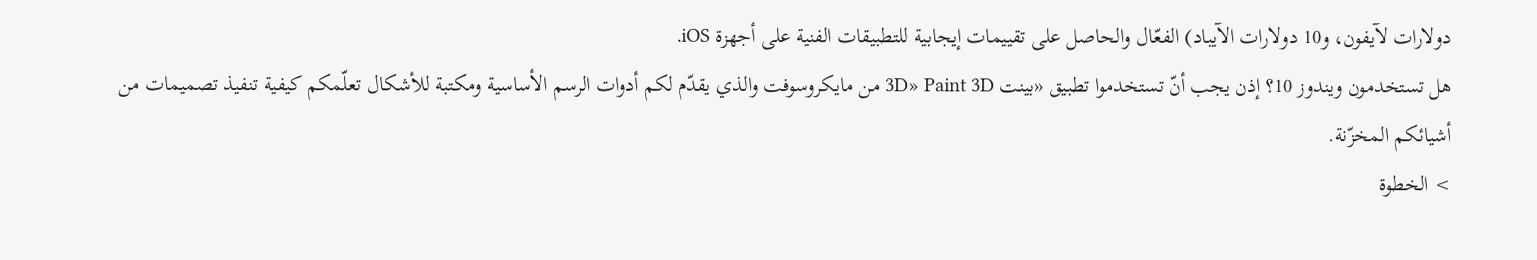دولارات لآيفون، و10 دولارات الآيباد) الفعّال والحاصل على تقييمات إيجابية للتطبيقات الفنية على أجهزة iOS.
هل تستخدمون ويندوز 10؟ إذن يجب أنّ تستخدموا تطبيق «بينت 3D» Paint 3D من مايكروسوفت والذي يقدّم لكم أدوات الرسم الأساسية ومكتبة للأشكال تعلّمكم كيفية تنفيذ تصميمات من أشيائكم المخزّنة.
> الخطوة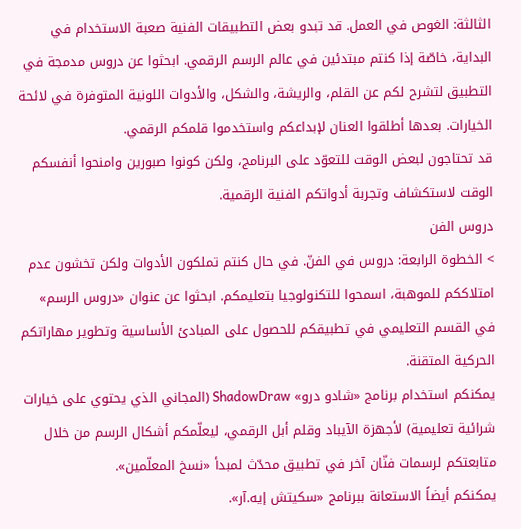الثالثة: الغوص في العمل. قد تبدو بعض التطبيقات الفنية صعبة الاستخدام في البداية، خاصّة إذا كنتم مبتدئين في عالم الرسم الرقمي. ابحثوا عن دروس مدمجة في التطبيق لتشرح لكم عن القلم، والريشة، والشكل، والأدوات اللونية المتوفرة في لائحة الخيارات. بعدها أطلقوا العنان لإبداعكم واستخدموا قلمكم الرقمي.
قد تحتاجون لبعض الوقت للتعوّد على البرنامج، ولكن كونوا صبورين وامنحوا أنفسكم الوقت لاستكشاف وتجربة أدواتكم الفنية الرقمية.
دروس الفن
> الخطوة الرابعة: دروس في الفنّ. في حال كنتم تملكون الأدوات ولكن تخشون عدم امتلاككم للموهبة، اسمحوا للتكنولوجيا بتعليمكم. ابحثوا عن عنوان «دروس الرسم» في القسم التعليمي في تطبيقكم للحصول على المبادئ الأساسية وتطوير مهاراتكم الحركية المتقنة.
يمكنكم استخدام برنامج «شادو درو» ShadowDraw (المجاني الذي يحتوي على خيارات شرائية تعليمية) لأجهزة الآيباد وقلم أبل الرقمي، ليعلّمكم أشكال الرسم من خلال متابعتكم لرسمات فنّان آخر في تطبيق محدّث لمبدأ «نسخ المعلّمين».
يمكنكم أيضاً الاستعانة ببرنامج «سكيتش إيه.آر».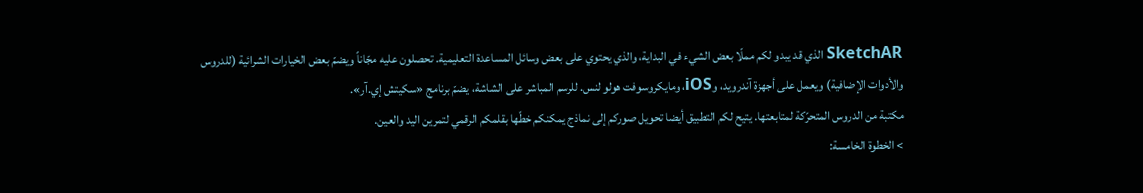SketchAR الذي قد يبدو لكم مملّا بعض الشيء في البداية، والذي يحتوي على بعض وسائل المساعدة التعليمية. تحصلون عليه مجّاناً ويضمّ بعض الخيارات الشرائية (للدروس والأدوات الإضافية) ويعمل على أجهزة آندرويد، وiOS، ومايكروسوفت هولو لنس. للرسم المباشر على الشاشة، يضمّ برنامج «سكيتش إي.آر».
مكتبة من الدروس المتحرّكة لمتابعتها. يتيح لكم التطبيق أيضا تحويل صوركم إلى نماذج يمكنكم خطّها بقلمكم الرقمي لتمرين اليد والعين.
> الخطوة الخامسة: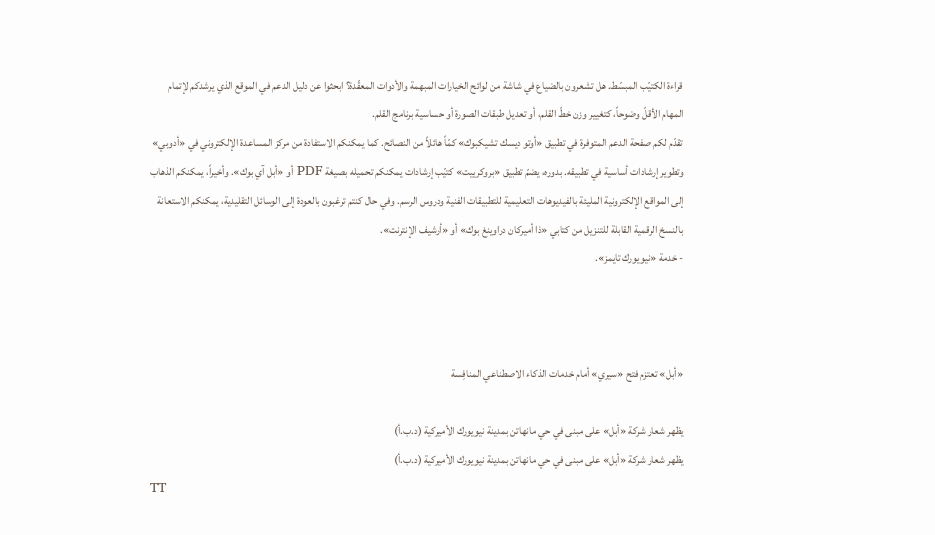قراءة الكتيّب المبسّط. هل تشعرون بالضياع في شاشة من لوائح الخيارات المبهمة والأدوات المعقّدة؟ ابحثوا عن دليل الدعم في الموقع الذي يرشدكم لإتمام المهام الأقلّ وضوحاً، كتغيير وزن خطّ القلم، أو تعديل طبقات الصورة أو حساسية برنامج القلم.
تقدّم لكم صفحة الدعم المتوفرة في تطبيق «أوتو ديسك تشيكبوك» كمّاً هائلاً من النصائح. كما يمكنكم الاستفادة من مركز المساعدة الإلكتروني في «أدوبي» وتطوير إرشادات أساسية في تطبيقه. بدوره، يضمّ تطبيق «بروكرييت» كتيّب إرشادات يمكنكم تحميله بصيغة PDF أو «أبل آي بوك». وأخيراً، يمكنكم الذهاب إلى المواقع الإلكترونية المليئة بالفيديوهات التعليمية للتطبيقات الفنية ودروس الرسم. وفي حال كنتم ترغبون بالعودة إلى الوسائل التقليدية، يمكنكم الاستعانة بالنسخ الرقمية القابلة للتنزيل من كتابي «ذا أميركان دراوينغ بوك» أو «أرشيف الإنترنت».
- خدمة «نيويورك تايمز».



«أبل» تعتزم فتح «سيري» أمام خدمات الذكاء الاصطناعي المنافِسة

يظهر شعار شركة «أبل» على مبنى في حي مانهاتن بمدينة نيويورك الأميركية (د.ب.أ)
يظهر شعار شركة «أبل» على مبنى في حي مانهاتن بمدينة نيويورك الأميركية (د.ب.أ)
TT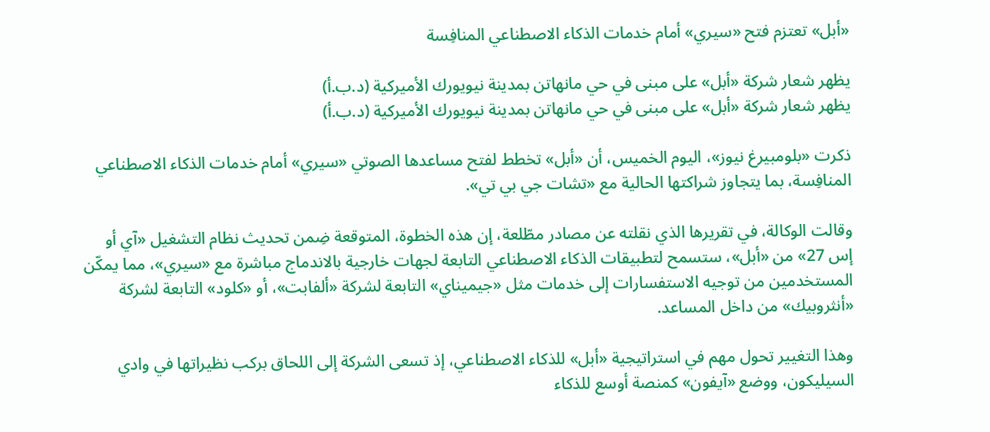«أبل» تعتزم فتح «سيري» أمام خدمات الذكاء الاصطناعي المنافِسة

يظهر شعار شركة «أبل» على مبنى في حي مانهاتن بمدينة نيويورك الأميركية (د.ب.أ)
يظهر شعار شركة «أبل» على مبنى في حي مانهاتن بمدينة نيويورك الأميركية (د.ب.أ)

ذكرت «بلومبيرغ نيوز»، اليوم الخميس، أن «أبل» تخطط لفتح مساعدها الصوتي «سيري» أمام خدمات الذكاء الاصطناعي المنافِسة، بما يتجاوز شراكتها الحالية مع «تشات جي بي تي».

وقالت الوكالة، في تقريرها الذي نقلته عن مصادر مطّلعة، إن هذه الخطوة، المتوقعة ضِمن تحديث نظام التشغيل «آي أو إس 27» من «أبل»، ستسمح لتطبيقات الذكاء الاصطناعي التابعة لجهات خارجية بالاندماج مباشرة مع «سيري»، مما يمكّن المستخدمين من توجيه الاستفسارات إلى خدمات مثل «جيميناي» التابعة لشركة «ألفابت»، أو «كلود» التابعة لشركة «أنثروبيك» من داخل المساعد.

وهذا التغيير تحول مهم في استراتيجية «أبل» للذكاء الاصطناعي، إذ تسعى الشركة إلى اللحاق بركب نظيراتها في وادي السيليكون، ووضع «آيفون» كمنصة أوسع للذكاء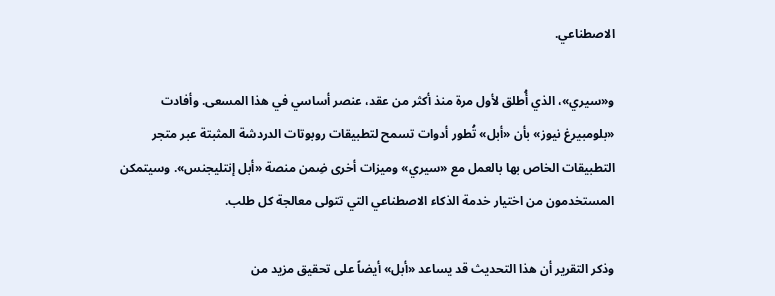الاصطناعي.

و«سيري»، الذي أُطلق لأول مرة منذ أكثر من عقد، عنصر أساسي في هذا المسعى. وأفادت «بلومبيرغ نيوز» بأن «أبل» تُطور أدوات تسمح لتطبيقات روبوتات الدردشة المثبتة عبر متجر التطبيقات الخاص بها بالعمل مع «سيري» وميزات أخرى ضِمن منصة «أبل إنتليجنس». وسيتمكن المستخدمون من اختيار خدمة الذكاء الاصطناعي التي تتولى معالجة كل طلب.

وذكر التقرير أن هذا التحديث قد يساعد «أبل» أيضاً على تحقيق مزيد من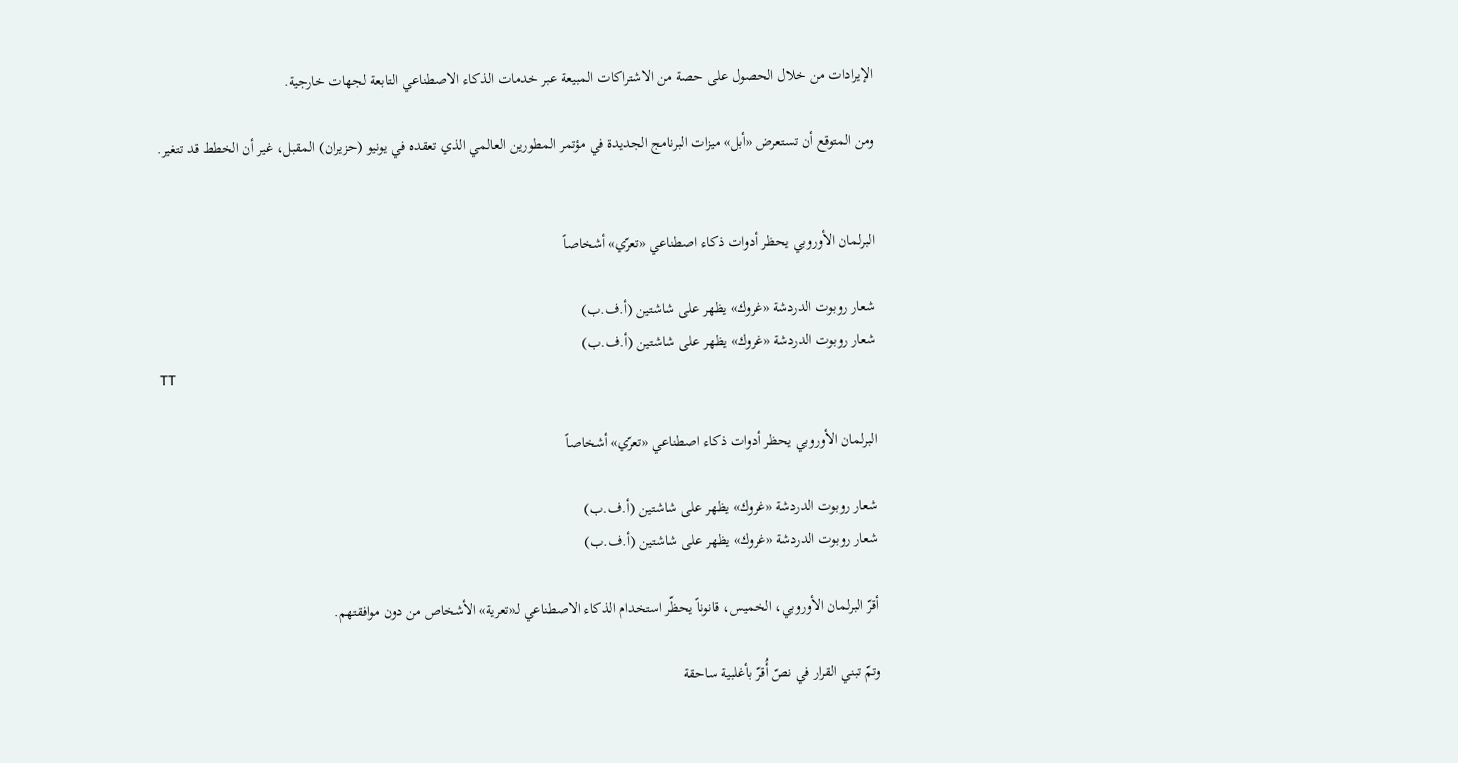الإيرادات من خلال الحصول على حصة من الاشتراكات المبيعة عبر خدمات الذكاء الاصطناعي التابعة لجهات خارجية.

ومن المتوقع أن تستعرض «أبل» ميزات البرنامج الجديدة في مؤتمر المطورين العالمي الذي تعقده في يونيو (حزيران) المقبل، غير أن الخطط قد تتغير.


البرلمان الأوروبي يحظر أدوات ذكاء اصطناعي «تعرّي» أشخاصاً

شعار روبوت الدردشة «غروك» يظهر على شاشتين (أ.ف.ب)
شعار روبوت الدردشة «غروك» يظهر على شاشتين (أ.ف.ب)
TT

البرلمان الأوروبي يحظر أدوات ذكاء اصطناعي «تعرّي» أشخاصاً

شعار روبوت الدردشة «غروك» يظهر على شاشتين (أ.ف.ب)
شعار روبوت الدردشة «غروك» يظهر على شاشتين (أ.ف.ب)

أقرّ البرلمان الأوروبي، الخميس، قانوناً يحظّر استخدام الذكاء الاصطناعي لـ«تعرية» الأشخاص من دون موافقتهم.

وتمّ تبني القرار في نصّ أُقرّ بأغلبية ساحقة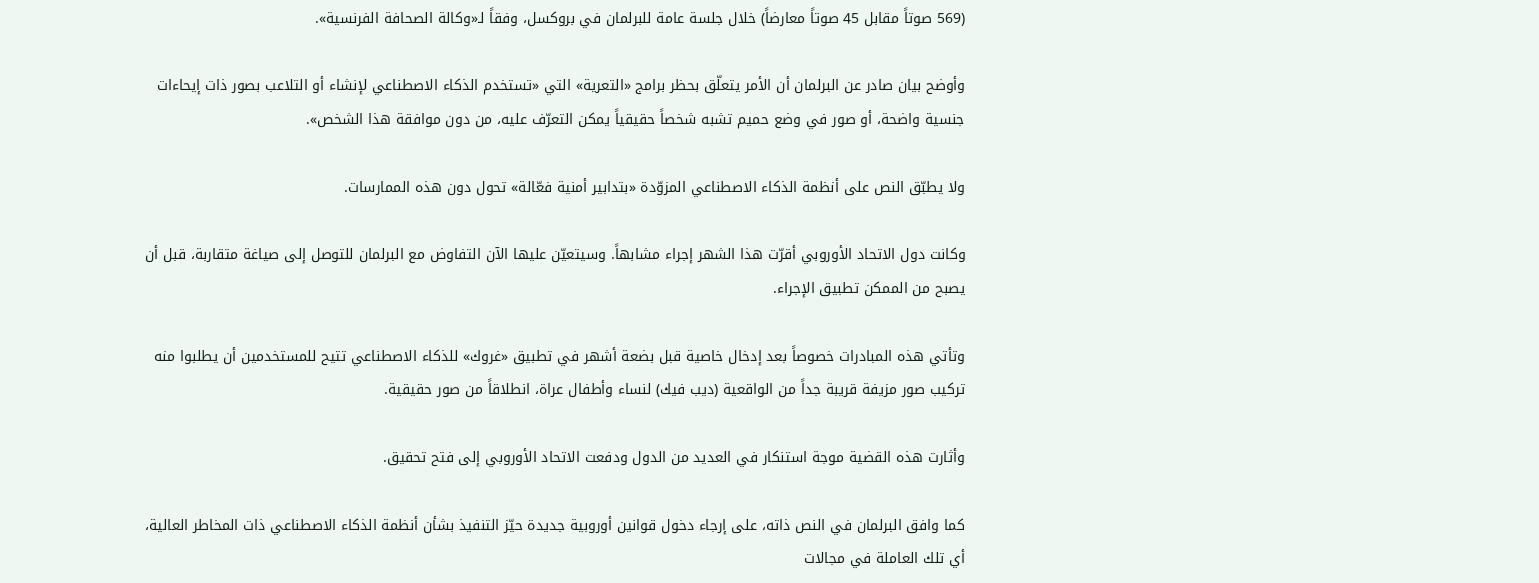(569 صوتاً مقابل 45 صوتاً معارضاً) خلال جلسة عامة للبرلمان في بروكسل، وفقاً لـ«وكالة الصحافة الفرنسية».

وأوضح بيان صادر عن البرلمان أن الأمر يتعلّق بحظر برامج «التعرية» التي «تستخدم الذكاء الاصطناعي لإنشاء أو التلاعب بصور ذات إيحاءات جنسية واضحة، أو صور في وضع حميم تشبه شخصاً حقيقياً يمكن التعرّف عليه، من دون موافقة هذا الشخص».

ولا يطبّق النص على أنظمة الذكاء الاصطناعي المزوّدة «بتدابير أمنية فعّالة» تحول دون هذه الممارسات.

وكانت دول الاتحاد الأوروبي أقرّت هذا الشهر إجراء مشابهاً. وسيتعيّن عليها الآن التفاوض مع البرلمان للتوصل إلى صياغة متقاربة، قبل أن يصبح من الممكن تطبيق الإجراء.

وتأتي هذه المبادرات خصوصاً بعد إدخال خاصية قبل بضعة أشهر في تطبيق «غروك» للذكاء الاصطناعي تتيح للمستخدمين أن يطلبوا منه تركيب صور مزيفة قريبة جداً من الواقعية (ديب فيك) لنساء وأطفال عراة، انطلاقاً من صور حقيقية.

وأثارت هذه القضية موجة استنكار في العديد من الدول ودفعت الاتحاد الأوروبي إلى فتح تحقيق.

كما وافق البرلمان في النص ذاته، على إرجاء دخول قوانين أوروبية جديدة حيّز التنفيذ بشأن أنظمة الذكاء الاصطناعي ذات المخاطر العالية، أي تلك العاملة في مجالات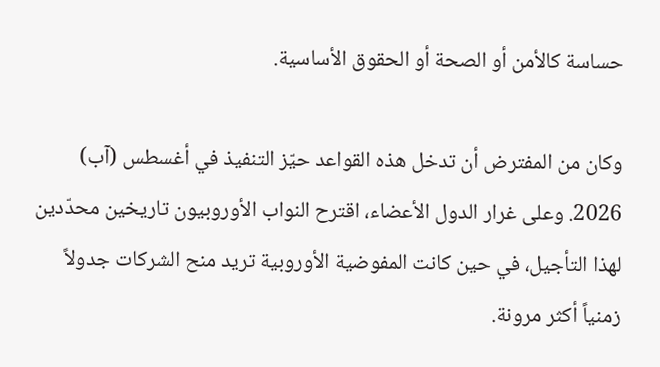حساسة كالأمن أو الصحة أو الحقوق الأساسية.

وكان من المفترض أن تدخل هذه القواعد حيّز التنفيذ في أغسطس (آب) 2026. وعلى غرار الدول الأعضاء، اقترح النواب الأوروبيون تاريخين محدّدين لهذا التأجيل، في حين كانت المفوضية الأوروبية تريد منح الشركات جدولاً زمنياً أكثر مرونة.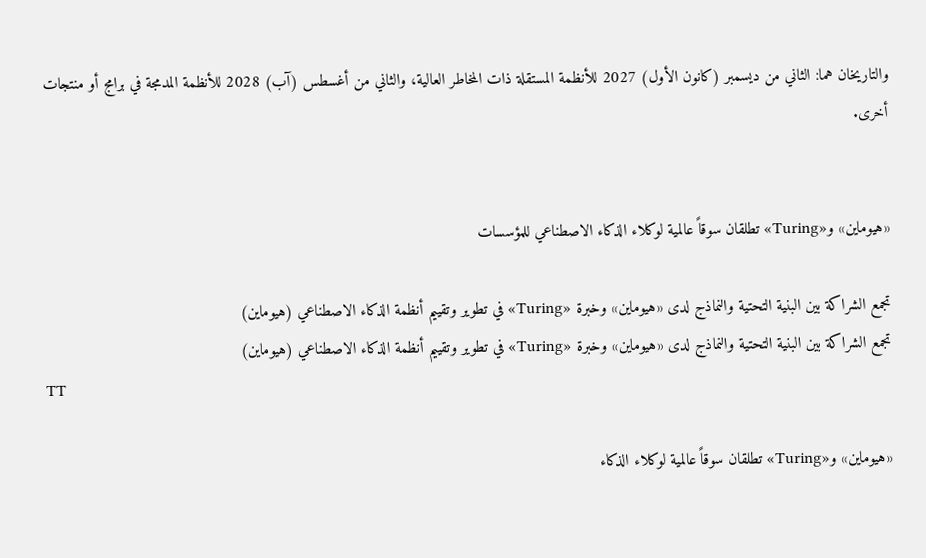والتاريخان هما: الثاني من ديسمبر (كانون الأول) 2027 للأنظمة المستقلة ذات المخاطر العالية، والثاني من أغسطس (آب) 2028 للأنظمة المدمجة في برامج أو منتجات أخرى.


«هيوماين» و«Turing» تطلقان سوقاً عالمية لوكلاء الذكاء الاصطناعي للمؤسسات

تجمع الشراكة بين البنية التحتية والنماذج لدى «هيوماين» وخبرة «Turing» في تطوير وتقييم أنظمة الذكاء الاصطناعي (هيوماين)
تجمع الشراكة بين البنية التحتية والنماذج لدى «هيوماين» وخبرة «Turing» في تطوير وتقييم أنظمة الذكاء الاصطناعي (هيوماين)
TT

«هيوماين» و«Turing» تطلقان سوقاً عالمية لوكلاء الذكاء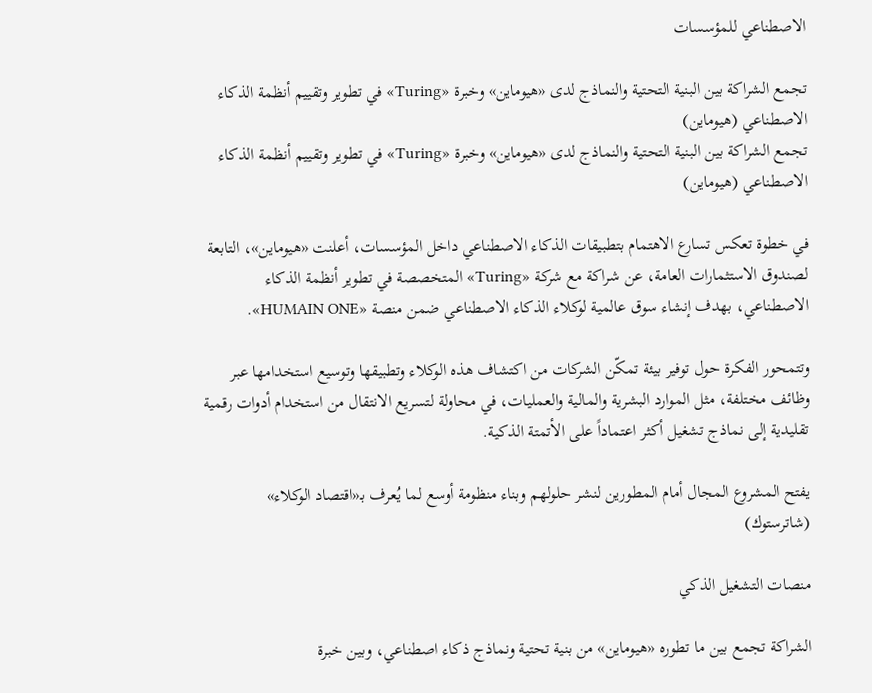الاصطناعي للمؤسسات

تجمع الشراكة بين البنية التحتية والنماذج لدى «هيوماين» وخبرة «Turing» في تطوير وتقييم أنظمة الذكاء الاصطناعي (هيوماين)
تجمع الشراكة بين البنية التحتية والنماذج لدى «هيوماين» وخبرة «Turing» في تطوير وتقييم أنظمة الذكاء الاصطناعي (هيوماين)

في خطوة تعكس تسارع الاهتمام بتطبيقات الذكاء الاصطناعي داخل المؤسسات، أعلنت «هيوماين»، التابعة لصندوق الاستثمارات العامة، عن شراكة مع شركة «Turing» المتخصصة في تطوير أنظمة الذكاء الاصطناعي، بهدف إنشاء سوق عالمية لوكلاء الذكاء الاصطناعي ضمن منصة «HUMAIN ONE».

وتتمحور الفكرة حول توفير بيئة تمكّن الشركات من اكتشاف هذه الوكلاء وتطبيقها وتوسيع استخدامها عبر وظائف مختلفة، مثل الموارد البشرية والمالية والعمليات، في محاولة لتسريع الانتقال من استخدام أدوات رقمية تقليدية إلى نماذج تشغيل أكثر اعتماداً على الأتمتة الذكية.

يفتح المشروع المجال أمام المطورين لنشر حلولهم وبناء منظومة أوسع لما يُعرف بـ«اقتصاد الوكلاء» (شاترستوك)

منصات التشغيل الذكي

الشراكة تجمع بين ما تطوره «هيوماين» من بنية تحتية ونماذج ذكاء اصطناعي، وبين خبرة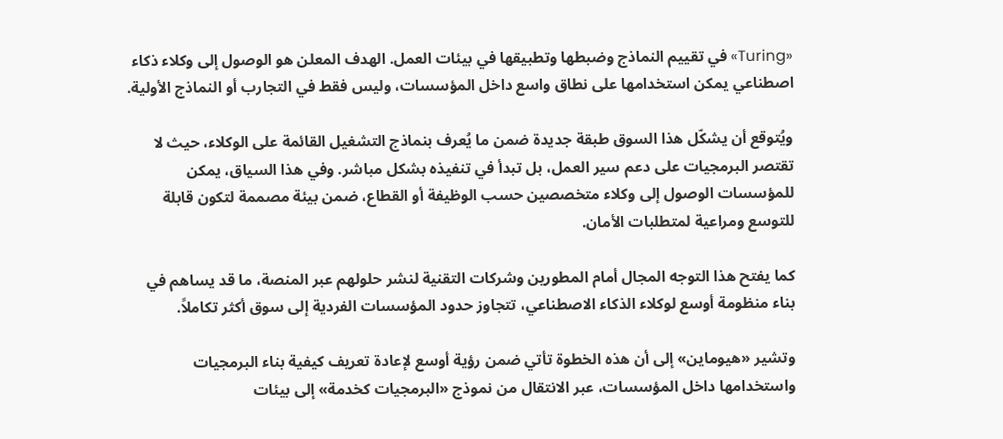«Turing» في تقييم النماذج وضبطها وتطبيقها في بيئات العمل. الهدف المعلن هو الوصول إلى وكلاء ذكاء اصطناعي يمكن استخدامها على نطاق واسع داخل المؤسسات، وليس فقط في التجارب أو النماذج الأولية.

ويُتوقع أن يشكّل هذا السوق طبقة جديدة ضمن ما يُعرف بنماذج التشغيل القائمة على الوكلاء، حيث لا تقتصر البرمجيات على دعم سير العمل، بل تبدأ في تنفيذه بشكل مباشر. وفي هذا السياق، يمكن للمؤسسات الوصول إلى وكلاء متخصصين حسب الوظيفة أو القطاع، ضمن بيئة مصممة لتكون قابلة للتوسع ومراعية لمتطلبات الأمان.

كما يفتح هذا التوجه المجال أمام المطورين وشركات التقنية لنشر حلولهم عبر المنصة، ما قد يساهم في بناء منظومة أوسع لوكلاء الذكاء الاصطناعي، تتجاوز حدود المؤسسات الفردية إلى سوق أكثر تكاملاً.

وتشير «هيوماين» إلى أن هذه الخطوة تأتي ضمن رؤية أوسع لإعادة تعريف كيفية بناء البرمجيات واستخدامها داخل المؤسسات، عبر الانتقال من نموذج «البرمجيات كخدمة» إلى بيئات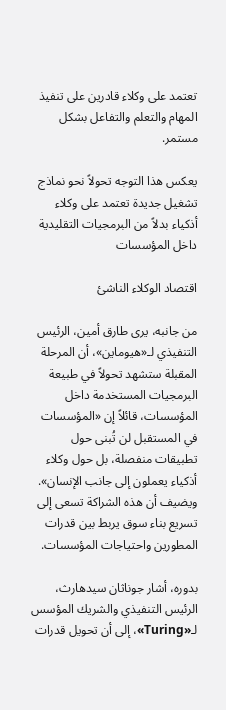تعتمد على وكلاء قادرين على تنفيذ المهام والتعلم والتفاعل بشكل مستمر.

يعكس هذا التوجه تحولاً نحو نماذج تشغيل جديدة تعتمد على وكلاء أذكياء بدلاً من البرمجيات التقليدية داخل المؤسسات

اقتصاد الوكلاء الناشئ

من جانبه، يرى طارق أمين، الرئيس التنفيذي لـ«هيوماين»، أن المرحلة المقبلة ستشهد تحولاً في طبيعة البرمجيات المستخدمة داخل المؤسسات، قائلاً إن «المؤسسات في المستقبل لن تُبنى حول تطبيقات منفصلة، بل حول وكلاء أذكياء يعملون إلى جانب الإنسان». ويضيف أن هذه الشراكة تسعى إلى تسريع بناء سوق يربط بين قدرات المطورين واحتياجات المؤسسات.

بدوره، أشار جوناثان سيدهارث، الرئيس التنفيذي والشريك المؤسس لـ«Turing»، إلى أن تحويل قدرات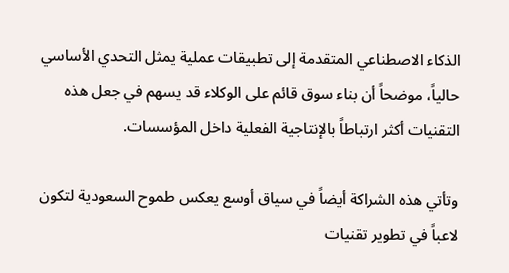الذكاء الاصطناعي المتقدمة إلى تطبيقات عملية يمثل التحدي الأساسي حالياً، موضحاً أن بناء سوق قائم على الوكلاء قد يسهم في جعل هذه التقنيات أكثر ارتباطاً بالإنتاجية الفعلية داخل المؤسسات.

وتأتي هذه الشراكة أيضاً في سياق أوسع يعكس طموح السعودية لتكون لاعباً في تطوير تقنيات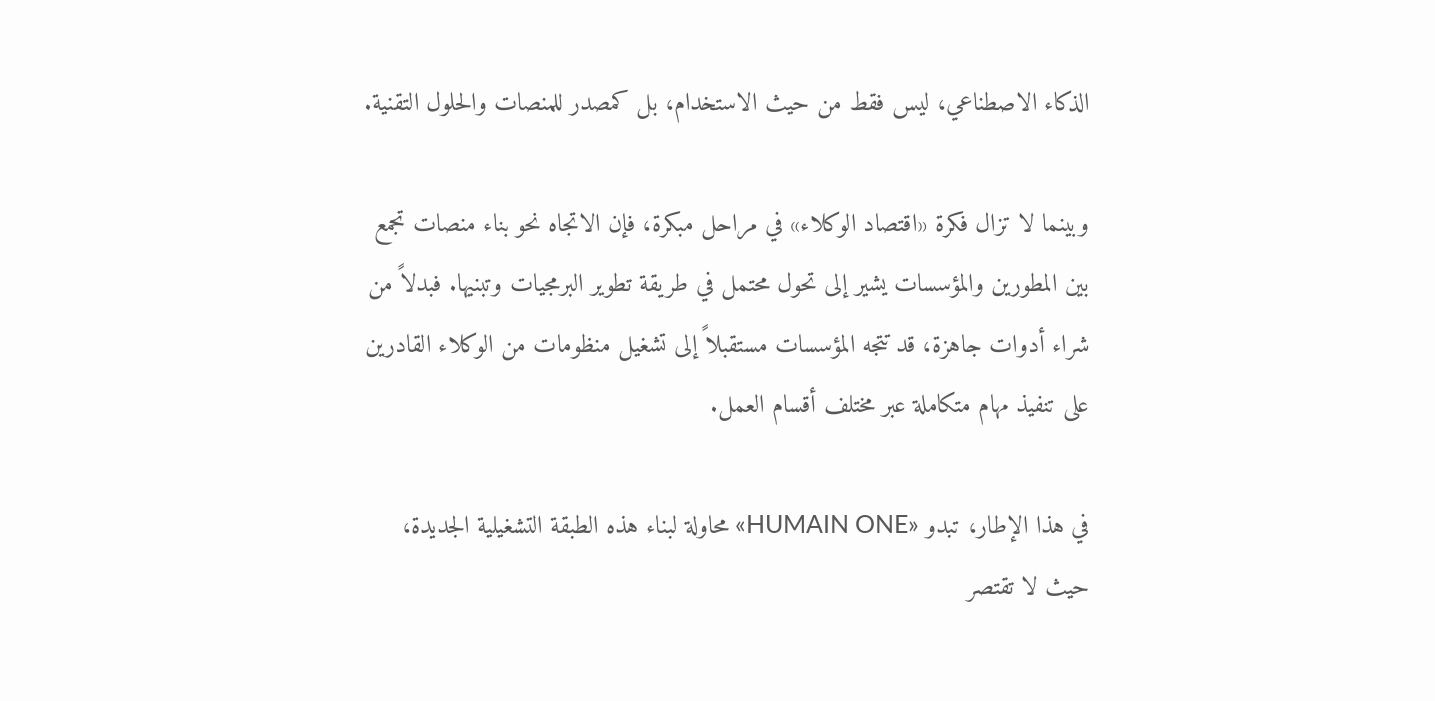الذكاء الاصطناعي، ليس فقط من حيث الاستخدام، بل كمصدر للمنصات والحلول التقنية.

وبينما لا تزال فكرة «اقتصاد الوكلاء» في مراحل مبكرة، فإن الاتجاه نحو بناء منصات تجمع بين المطورين والمؤسسات يشير إلى تحول محتمل في طريقة تطوير البرمجيات وتبنيها. فبدلاً من شراء أدوات جاهزة، قد تتجه المؤسسات مستقبلاً إلى تشغيل منظومات من الوكلاء القادرين على تنفيذ مهام متكاملة عبر مختلف أقسام العمل.

في هذا الإطار، تبدو «HUMAIN ONE» محاولة لبناء هذه الطبقة التشغيلية الجديدة، حيث لا تقتصر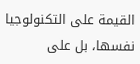القيمة على التكنولوجيا نفسها، بل على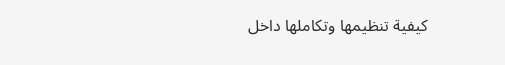كيفية تنظيمها وتكاملها داخل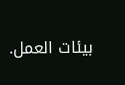بيئات العمل.